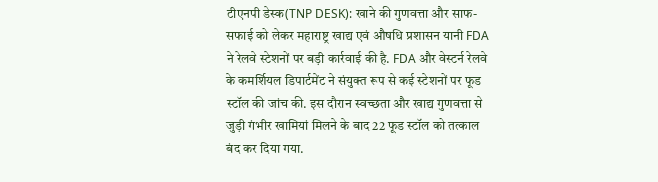टीएनपी डेस्क(TNP DESK): खाने की गुणवत्ता और साफ-सफाई को लेकर महाराष्ट्र खाद्य एवं औषधि प्रशासन यानी FDA ने रेलवे स्टेशनों पर बड़ी कार्रवाई की है. FDA और वेस्टर्न रेलवे के कमर्शियल डिपार्टमेंट ने संयुक्त रूप से कई स्टेशनों पर फूड स्टॉल की जांच की. इस दौरान स्वच्छता और खाद्य गुणवत्ता से जुड़ी गंभीर खामियां मिलने के बाद 22 फूड स्टॉल को तत्काल बंद कर दिया गया.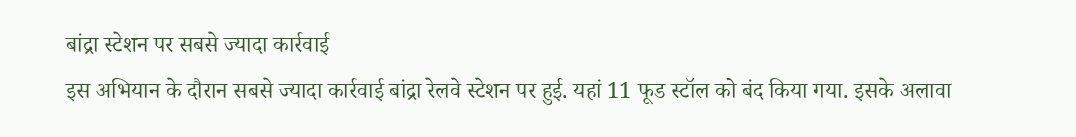बांद्रा स्टेशन पर सबसे ज्यादा कार्रवाई
इस अभियान के दौरान सबसे ज्यादा कार्रवाई बांद्रा रेलवे स्टेशन पर हुई. यहां 11 फूड स्टॉल को बंद किया गया. इसके अलावा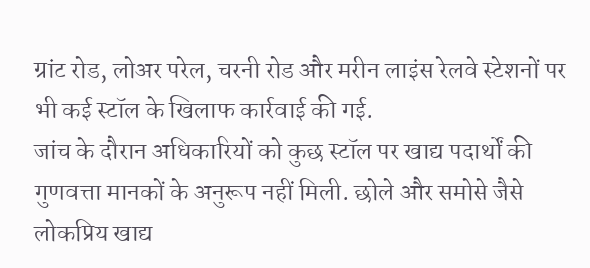ग्रांट रोड, लोअर परेल, चरनी रोड और मरीन लाइंस रेलवे स्टेशनों पर भी कई स्टॉल के खिलाफ कार्रवाई की गई.
जांच के दौरान अधिकारियों को कुछ स्टॉल पर खाद्य पदार्थों की गुणवत्ता मानकों के अनुरूप नहीं मिली. छोले और समोसे जैसे लोकप्रिय खाद्य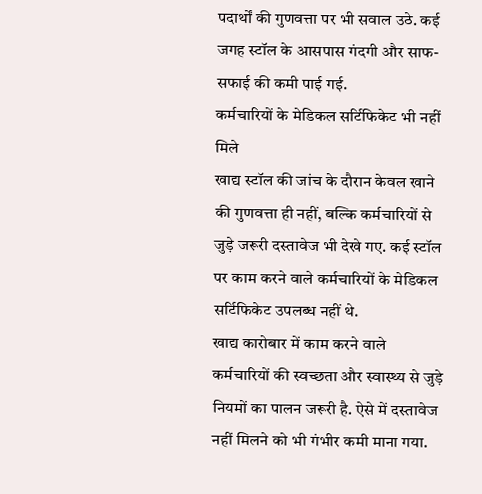पदार्थों की गुणवत्ता पर भी सवाल उठे. कई जगह स्टॉल के आसपास गंदगी और साफ-सफाई की कमी पाई गई.
कर्मचारियों के मेडिकल सर्टिफिकेट भी नहीं मिले
खाद्य स्टॉल की जांच के दौरान केवल खाने की गुणवत्ता ही नहीं, बल्कि कर्मचारियों से जुड़े जरूरी दस्तावेज भी देखे गए. कई स्टॉल पर काम करने वाले कर्मचारियों के मेडिकल सर्टिफिकेट उपलब्ध नहीं थे.
खाद्य कारोबार में काम करने वाले कर्मचारियों की स्वच्छता और स्वास्थ्य से जुड़े नियमों का पालन जरूरी है. ऐसे में दस्तावेज नहीं मिलने को भी गंभीर कमी माना गया.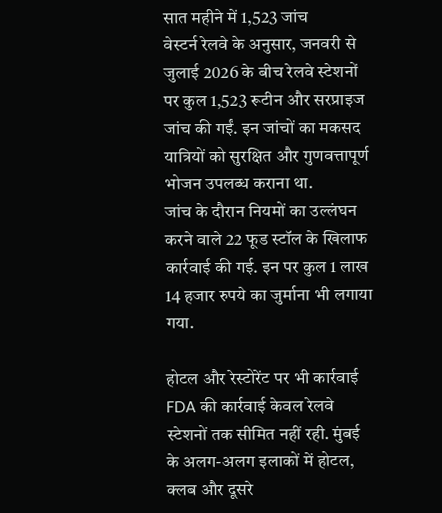सात महीने में 1,523 जांच
वेस्टर्न रेलवे के अनुसार, जनवरी से जुलाई 2026 के बीच रेलवे स्टेशनों पर कुल 1,523 रूटीन और सरप्राइज जांच की गईं. इन जांचों का मकसद यात्रियों को सुरक्षित और गुणवत्तापूर्ण भोजन उपलब्ध कराना था.
जांच के दौरान नियमों का उल्लंघन करने वाले 22 फूड स्टॉल के खिलाफ कार्रवाई की गई. इन पर कुल 1 लाख 14 हजार रुपये का जुर्माना भी लगाया गया.

होटल और रेस्टोरेंट पर भी कार्रवाई
FDA की कार्रवाई केवल रेलवे स्टेशनों तक सीमित नहीं रही. मुंबई के अलग-अलग इलाकों में होटल, क्लब और दूसरे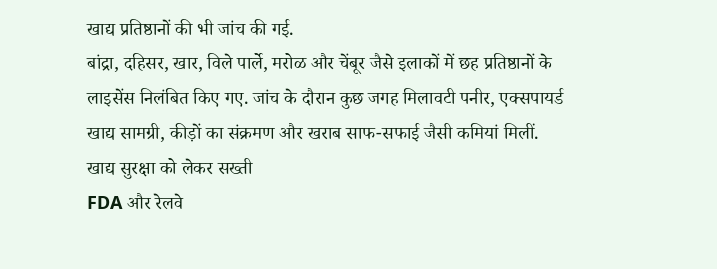खाद्य प्रतिष्ठानों की भी जांच की गई.
बांद्रा, दहिसर, खार, विले पार्ले, मरोळ और चेंबूर जैसे इलाकों में छह प्रतिष्ठानों के लाइसेंस निलंबित किए गए. जांच के दौरान कुछ जगह मिलावटी पनीर, एक्सपायर्ड खाद्य सामग्री, कीड़ों का संक्रमण और खराब साफ-सफाई जैसी कमियां मिलीं.
खाद्य सुरक्षा को लेकर सख्ती
FDA और रेलवे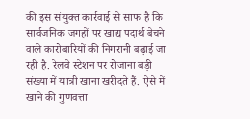की इस संयुक्त कार्रवाई से साफ है कि सार्वजनिक जगहों पर खाद्य पदार्थ बेचने वाले कारोबारियों की निगरानी बढ़ाई जा रही है. रेलवे स्टेशन पर रोजाना बड़ी संख्या में यात्री खाना खरीदते हैं. ऐसे में खाने की गुणवत्ता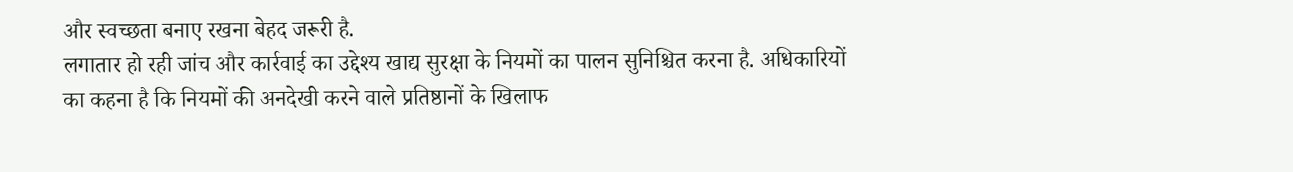और स्वच्छता बनाए रखना बेहद जरूरी है.
लगातार हो रही जांच और कार्रवाई का उद्देश्य खाद्य सुरक्षा के नियमों का पालन सुनिश्चित करना है. अधिकारियों का कहना है कि नियमों की अनदेखी करने वाले प्रतिष्ठानों के खिलाफ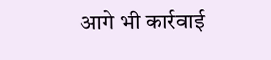आगे भी कार्रवाई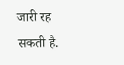जारी रह सकती है.